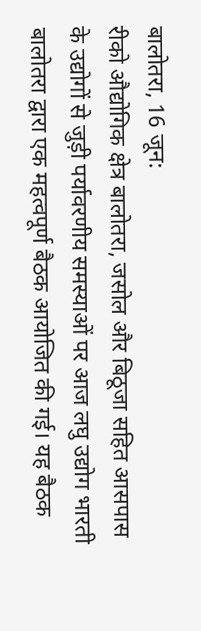बालोतरा, 16 जून:
रीको औद्योगिक क्षेत्र बालोतरा, जसोल और बिठूजा सहित आसपास के उद्योगों से जुड़ी पर्यावरणीय समस्याओं पर आज लघु उद्योग भारती बालोतरा द्वारा एक महत्वपूर्ण बैठक आयोजित की गई। यह बैठक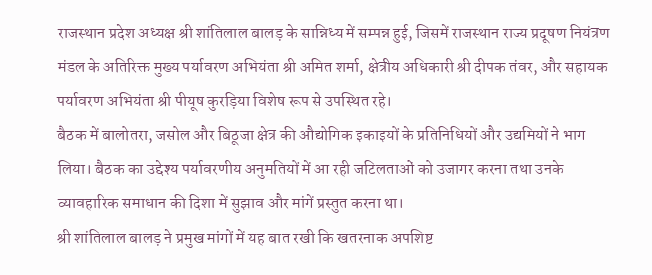राजस्थान प्रदेश अध्यक्ष श्री शांतिलाल बालड़ के सान्निध्य में सम्पन्न हुई, जिसमें राजस्थान राज्य प्रदूषण नियंत्रण मंडल के अतिरिक्त मुख्य पर्यावरण अभियंता श्री अमित शर्मा, क्षेत्रीय अधिकारी श्री दीपक तंवर, और सहायक पर्यावरण अभियंता श्री पीयूष कुरड़िया विशेष रूप से उपस्थित रहे।
बैठक में बालोतरा, जसोल और बिठूजा क्षेत्र की औद्योगिक इकाइयों के प्रतिनिधियों और उद्यमियों ने भाग लिया। बैठक का उद्देश्य पर्यावरणीय अनुमतियों में आ रही जटिलताओं को उजागर करना तथा उनके व्यावहारिक समाधान की दिशा में सुझाव और मांगें प्रस्तुत करना था।
श्री शांतिलाल बालड़ ने प्रमुख मांगों में यह बात रखी कि खतरनाक अपशिष्ट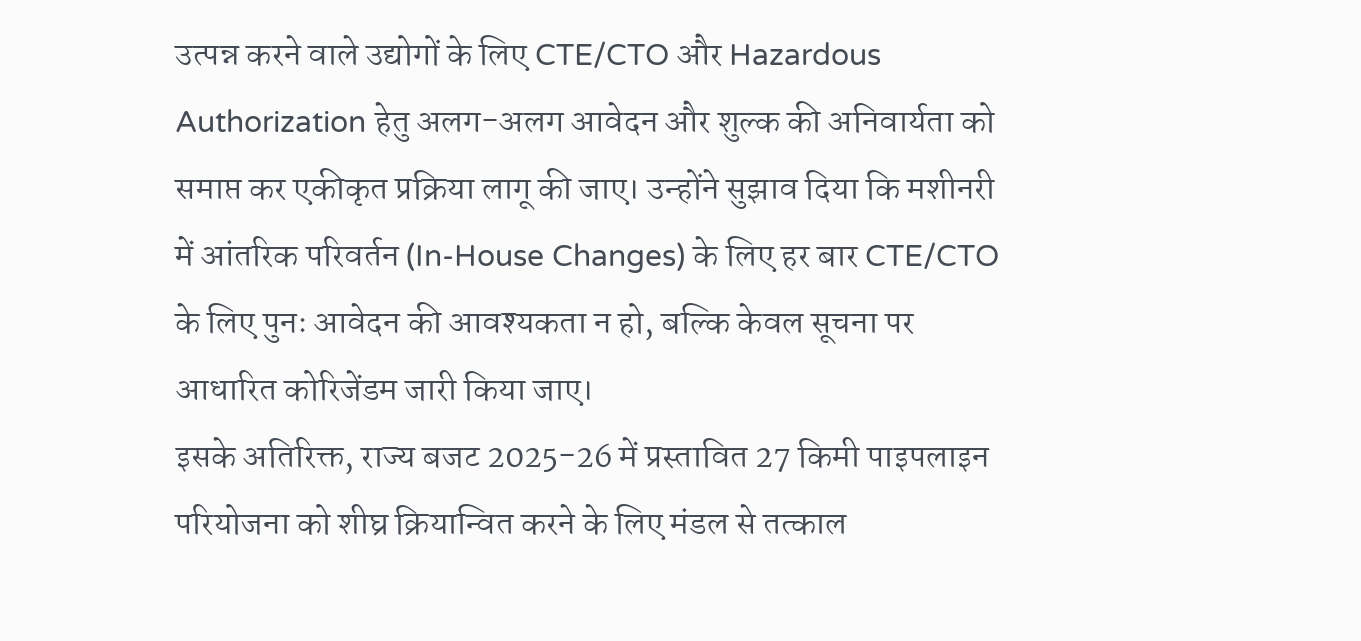उत्पन्न करने वाले उद्योगों के लिए CTE/CTO और Hazardous Authorization हेतु अलग-अलग आवेदन और शुल्क की अनिवार्यता को समाप्त कर एकीकृत प्रक्रिया लागू की जाए। उन्होंने सुझाव दिया कि मशीनरी में आंतरिक परिवर्तन (In-House Changes) के लिए हर बार CTE/CTO के लिए पुनः आवेदन की आवश्यकता न हो, बल्कि केवल सूचना पर आधारित कोरिजेंडम जारी किया जाए।
इसके अतिरिक्त, राज्य बजट 2025-26 में प्रस्तावित 27 किमी पाइपलाइन परियोजना को शीघ्र क्रियान्वित करने के लिए मंडल से तत्काल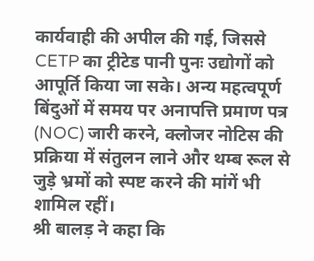कार्यवाही की अपील की गई, जिससे CETP का ट्रीटेड पानी पुनः उद्योगों को आपूर्ति किया जा सके। अन्य महत्वपूर्ण बिंदुओं में समय पर अनापत्ति प्रमाण पत्र (NOC) जारी करने, क्लोजर नोटिस की प्रक्रिया में संतुलन लाने और थम्ब रूल से जुड़े भ्रमों को स्पष्ट करने की मांगें भी शामिल रहीं।
श्री बालड़ ने कहा कि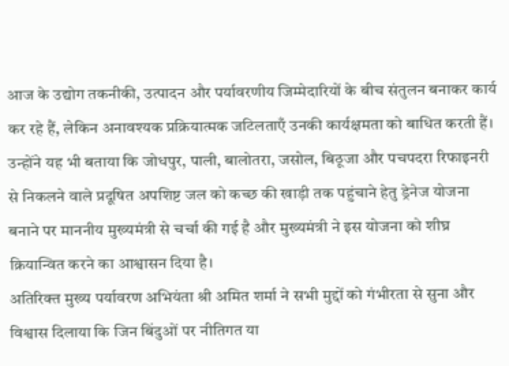आज के उद्योग तकनीकी, उत्पादन और पर्यावरणीय जिम्मेदारियों के बीच संतुलन बनाकर कार्य कर रहे हैं, लेकिन अनावश्यक प्रक्रियात्मक जटिलताएँ उनकी कार्यक्षमता को बाधित करती हैं। उन्होंने यह भी बताया कि जोधपुर, पाली, बालोतरा, जसोल, बिठूजा और पचपदरा रिफाइनरी से निकलने वाले प्रदूषित अपशिष्ट जल को कच्छ की खाड़ी तक पहुंचाने हेतु ड्रेनेज योजना बनाने पर माननीय मुख्यमंत्री से चर्चा की गई है और मुख्यमंत्री ने इस योजना को शीघ्र क्रियान्वित करने का आश्वासन दिया है।
अतिरिक्त मुख्य पर्यावरण अभियंता श्री अमित शर्मा ने सभी मुद्दों को गंभीरता से सुना और विश्वास दिलाया कि जिन बिंदुओं पर नीतिगत या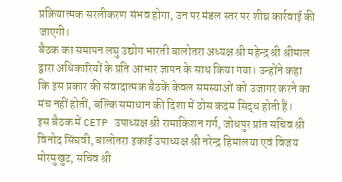प्रक्रियात्मक सरलीकरण संभव होगा, उन पर मंडल स्तर पर शीघ्र कार्रवाई की जाएगी।
बैठक का समापन लघु उद्योग भारती बालोतरा अध्यक्ष श्री महेन्द्र श्री श्रीमाल द्वारा अधिकारियों के प्रति आभार ज्ञापन के साथ किया गया। उन्होंने कहा कि इस प्रकार की संवादात्मक बैठकें केवल समस्याओं को उजागर करने का मंच नहीं होतीं, बल्कि समाधान की दिशा में ठोस कदम सिद्ध होती हैं।
इस बैठक में CETP उपाध्यक्ष श्री रामाकिशन गर्ग, जोधपुर प्रांत सचिव श्री विनोद सिंघवी, बालोतरा इकाई उपाध्यक्ष श्री नरेन्द्र हिमालया एवं विजय मोरमुखुट, सचिव श्री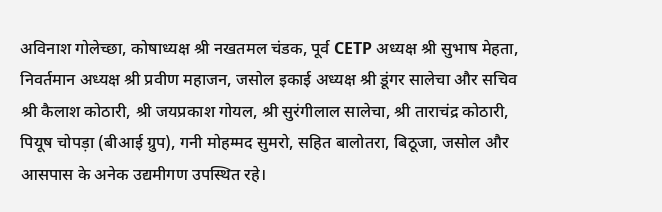अविनाश गोलेच्छा, कोषाध्यक्ष श्री नखतमल चंडक, पूर्व CETP अध्यक्ष श्री सुभाष मेहता, निवर्तमान अध्यक्ष श्री प्रवीण महाजन, जसोल इकाई अध्यक्ष श्री डूंगर सालेचा और सचिव श्री कैलाश कोठारी, श्री जयप्रकाश गोयल, श्री सुरंगीलाल सालेचा, श्री ताराचंद्र कोठारी, पियूष चोपड़ा (बीआई ग्रुप), गनी मोहम्मद सुमरो, सहित बालोतरा, बिठूजा, जसोल और आसपास के अनेक उद्यमीगण उपस्थित रहे।